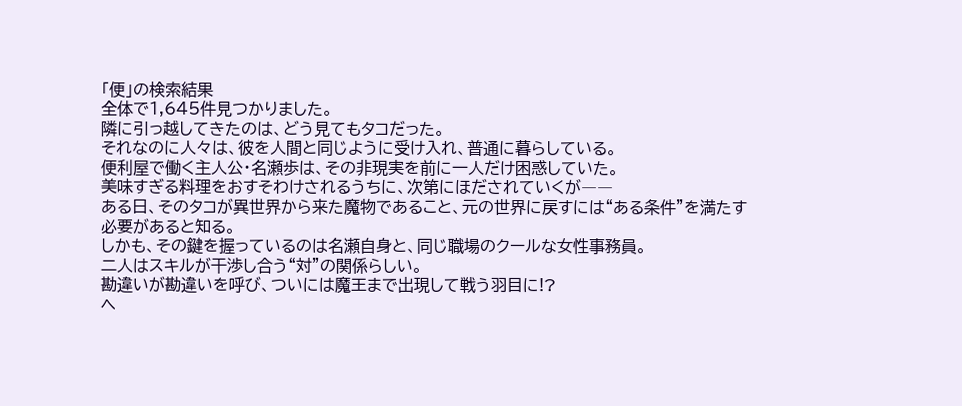「便」の検索結果
全体で1,645件見つかりました。
隣に引っ越してきたのは、どう見てもタコだった。
それなのに人々は、彼を人間と同じように受け入れ、普通に暮らしている。
便利屋で働く主人公・名瀬歩は、その非現実を前に一人だけ困惑していた。
美味すぎる料理をおすそわけされるうちに、次第にほだされていくが――
ある日、そのタコが異世界から来た魔物であること、元の世界に戻すには“ある条件”を満たす必要があると知る。
しかも、その鍵を握っているのは名瀬自身と、同じ職場のクールな女性事務員。
二人はスキルが干渉し合う“対”の関係らしい。
勘違いが勘違いを呼び、ついには魔王まで出現して戦う羽目に!?
ヘ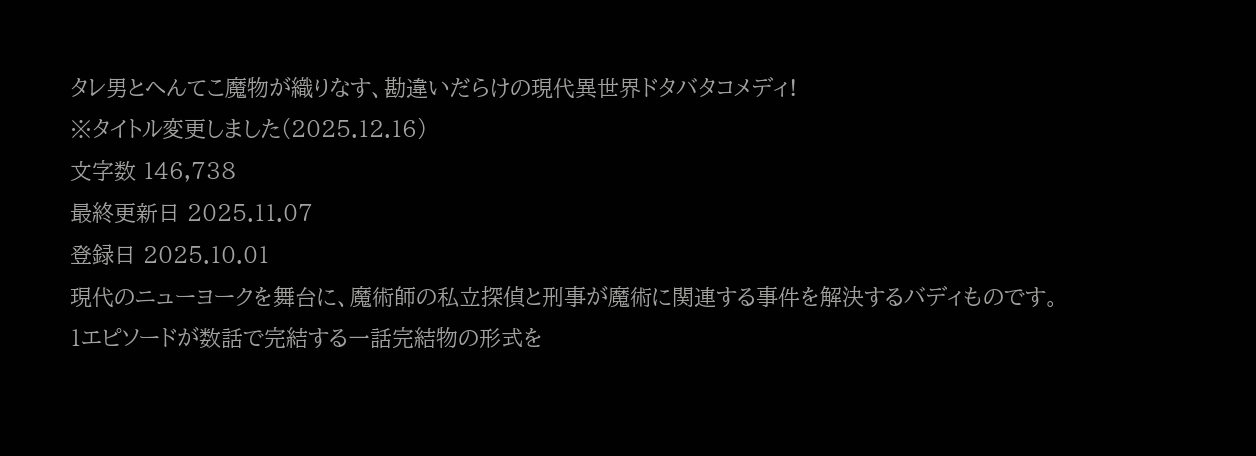タレ男とへんてこ魔物が織りなす、勘違いだらけの現代異世界ドタバタコメディ!
※タイトル変更しました(2025.12.16)
文字数 146,738
最終更新日 2025.11.07
登録日 2025.10.01
現代のニューヨークを舞台に、魔術師の私立探偵と刑事が魔術に関連する事件を解決するバディものです。
1エピソードが数話で完結する一話完結物の形式を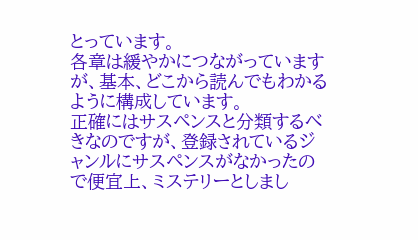とっています。
各章は緩やかにつながっていますが、基本、どこから読んでもわかるように構成しています。
正確にはサスペンスと分類するべきなのですが、登録されているジャンルにサスペンスがなかったので便宜上、ミステリーとしまし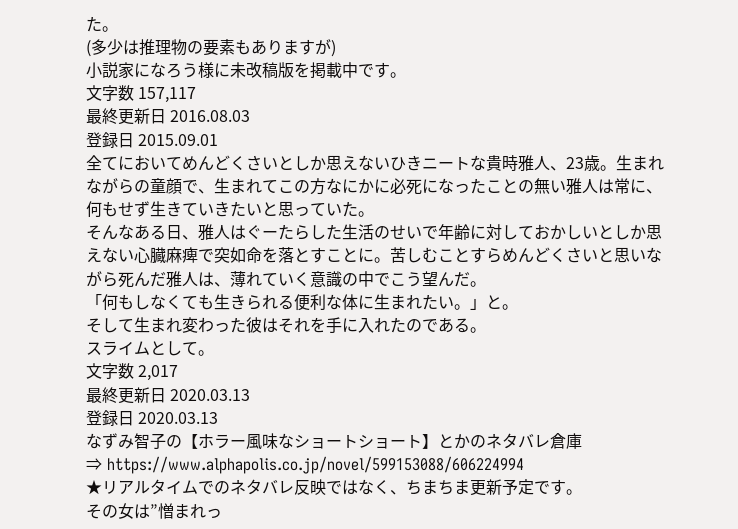た。
(多少は推理物の要素もありますが)
小説家になろう様に未改稿版を掲載中です。
文字数 157,117
最終更新日 2016.08.03
登録日 2015.09.01
全てにおいてめんどくさいとしか思えないひきニートな貴時雅人、23歳。生まれながらの童顔で、生まれてこの方なにかに必死になったことの無い雅人は常に、何もせず生きていきたいと思っていた。
そんなある日、雅人はぐーたらした生活のせいで年齢に対しておかしいとしか思えない心臓麻痺で突如命を落とすことに。苦しむことすらめんどくさいと思いながら死んだ雅人は、薄れていく意識の中でこう望んだ。
「何もしなくても生きられる便利な体に生まれたい。」と。
そして生まれ変わった彼はそれを手に入れたのである。
スライムとして。
文字数 2,017
最終更新日 2020.03.13
登録日 2020.03.13
なずみ智子の【ホラー風味なショートショート】とかのネタバレ倉庫
⇒ https://www.alphapolis.co.jp/novel/599153088/606224994
★リアルタイムでのネタバレ反映ではなく、ちまちま更新予定です。
その女は”憎まれっ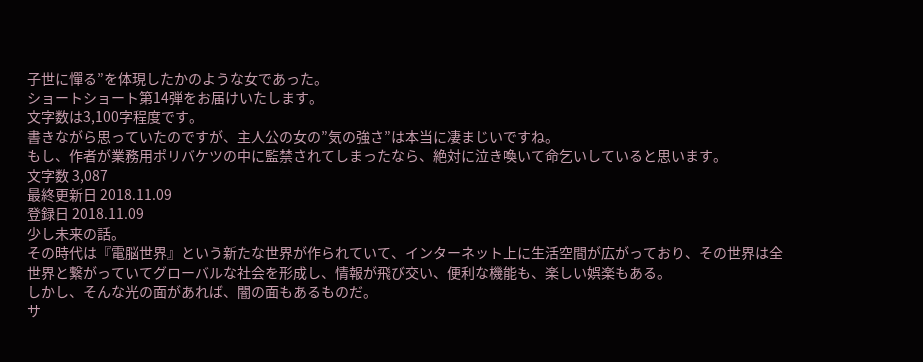子世に憚る”を体現したかのような女であった。
ショートショート第14弾をお届けいたします。
文字数は3,100字程度です。
書きながら思っていたのですが、主人公の女の”気の強さ”は本当に凄まじいですね。
もし、作者が業務用ポリバケツの中に監禁されてしまったなら、絶対に泣き喚いて命乞いしていると思います。
文字数 3,087
最終更新日 2018.11.09
登録日 2018.11.09
少し未来の話。
その時代は『電脳世界』という新たな世界が作られていて、インターネット上に生活空間が広がっており、その世界は全世界と繋がっていてグローバルな社会を形成し、情報が飛び交い、便利な機能も、楽しい娯楽もある。
しかし、そんな光の面があれば、闇の面もあるものだ。
サ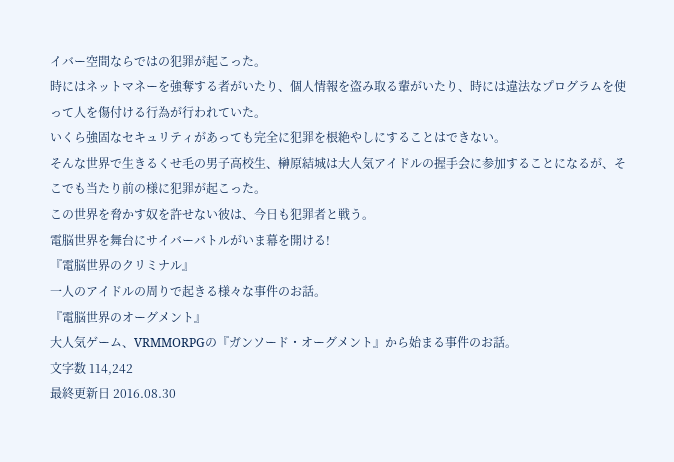イバー空間ならではの犯罪が起こった。
時にはネットマネーを強奪する者がいたり、個人情報を盗み取る輩がいたり、時には違法なプログラムを使って人を傷付ける行為が行われていた。
いくら強固なセキュリティがあっても完全に犯罪を根絶やしにすることはできない。
そんな世界で生きるくせ毛の男子高校生、榊原結城は大人気アイドルの握手会に参加することになるが、そこでも当たり前の様に犯罪が起こった。
この世界を脅かす奴を許せない彼は、今日も犯罪者と戦う。
電脳世界を舞台にサイバーバトルがいま幕を開ける!
『電脳世界のクリミナル』
一人のアイドルの周りで起きる様々な事件のお話。
『電脳世界のオーグメント』
大人気ゲーム、VRMMORPGの『ガンソード・オーグメント』から始まる事件のお話。
文字数 114,242
最終更新日 2016.08.30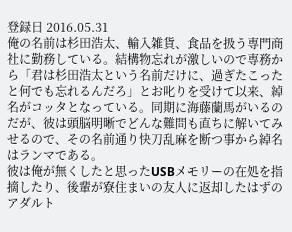登録日 2016.05.31
俺の名前は杉田浩太、輸入雑貨、食品を扱う専門商社に勤務している。結構物忘れが激しいので専務から「君は杉田浩太という名前だけに、過ぎたこったと何でも忘れるんだろ」とお叱りを受けて以来、綽名がコッタとなっている。同期に海藤蘭馬がいるのだが、彼は頭脳明晰でどんな難問も直ちに解いてみせるので、その名前通り快刀乱麻を断つ事から綽名はランマである。
彼は俺が無くしたと思ったUSBメモリーの在処を指摘したり、後輩が寮住まいの友人に返却したはずのアダルト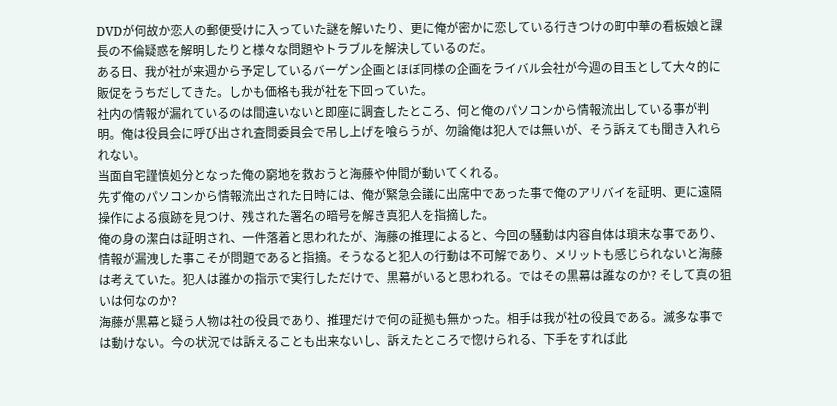DVDが何故か恋人の郵便受けに入っていた謎を解いたり、更に俺が密かに恋している行きつけの町中華の看板娘と課長の不倫疑惑を解明したりと様々な問題やトラブルを解決しているのだ。
ある日、我が社が来週から予定しているバーゲン企画とほぼ同様の企画をライバル会社が今週の目玉として大々的に販促をうちだしてきた。しかも価格も我が社を下回っていた。
社内の情報が漏れているのは間違いないと即座に調査したところ、何と俺のパソコンから情報流出している事が判明。俺は役員会に呼び出され査問委員会で吊し上げを喰らうが、勿論俺は犯人では無いが、そう訴えても聞き入れられない。
当面自宅謹慎処分となった俺の窮地を救おうと海藤や仲間が動いてくれる。
先ず俺のパソコンから情報流出された日時には、俺が緊急会議に出席中であった事で俺のアリバイを証明、更に遠隔操作による痕跡を見つけ、残された署名の暗号を解き真犯人を指摘した。
俺の身の潔白は証明され、一件落着と思われたが、海藤の推理によると、今回の騒動は内容自体は瑣末な事であり、情報が漏洩した事こそが問題であると指摘。そうなると犯人の行動は不可解であり、メリットも感じられないと海藤は考えていた。犯人は誰かの指示で実行しただけで、黒幕がいると思われる。ではその黒幕は誰なのか? そして真の狙いは何なのか?
海藤が黒幕と疑う人物は社の役員であり、推理だけで何の証拠も無かった。相手は我が社の役員である。滅多な事では動けない。今の状況では訴えることも出来ないし、訴えたところで惚けられる、下手をすれば此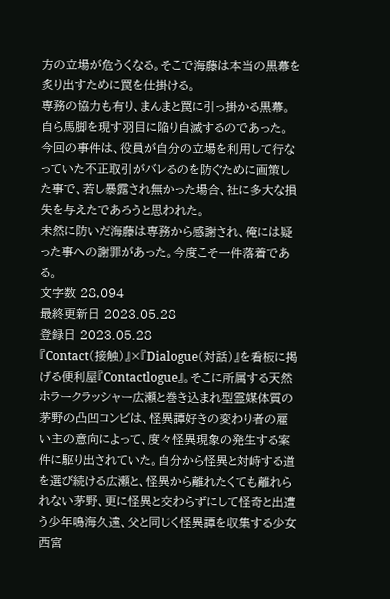方の立場が危うくなる。そこで海藤は本当の黒幕を炙り出すために罠を仕掛ける。
専務の協力も有り、まんまと罠に引っ掛かる黒幕。自ら馬脚を現す羽目に陥り自滅するのであった。
今回の事件は、役員が自分の立場を利用して行なっていた不正取引がバレるのを防ぐために画策した事で、若し暴露され無かった場合、社に多大な損失を与えたであろうと思われた。
未然に防いだ海藤は専務から感謝され、俺には疑った事への謝罪があった。今度こそ一件落着である。
文字数 28,094
最終更新日 2023.05.28
登録日 2023.05.28
『Contact(接触)』×『Dialogue(対話)』を看板に掲げる便利屋『Contactlogue』。そこに所属する天然ホラークラッシャー広瀬と巻き込まれ型霊媒体質の茅野の凸凹コンビは、怪異譚好きの変わり者の雇い主の意向によって、度々怪異現象の発生する案件に駆り出されていた。自分から怪異と対峙する道を選び続ける広瀬と、怪異から離れたくても離れられない茅野、更に怪異と交わらずにして怪奇と出遭う少年鳴海久遠、父と同じく怪異譚を収集する少女西宮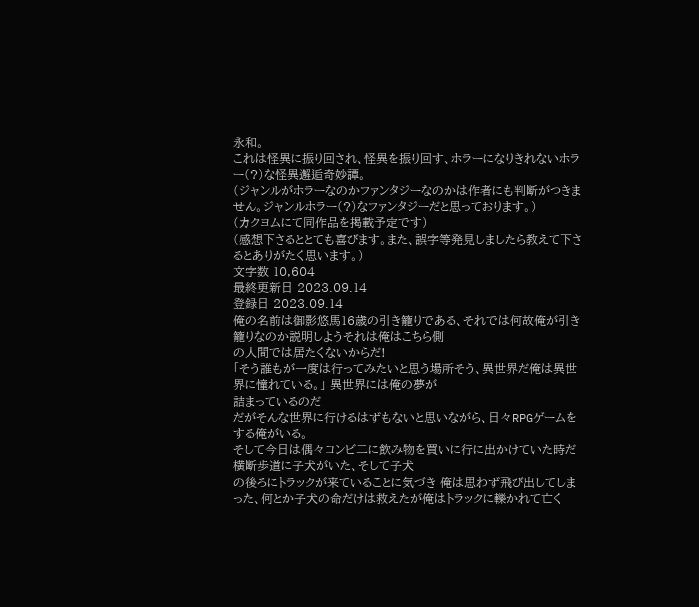永和。
これは怪異に振り回され、怪異を振り回す、ホラーになりきれないホラー(?)な怪異邂逅奇妙譚。
(ジャンルがホラーなのかファンタジーなのかは作者にも判断がつきません。ジャンルホラー(?)なファンタジーだと思っております。)
(カクヨムにて同作品を掲載予定です)
(感想下さるととても喜びます。また、誤字等発見しましたら教えて下さるとありがたく思います。)
文字数 10,604
最終更新日 2023.09.14
登録日 2023.09.14
俺の名前は御影悠馬16歳の引き籠りである、それでは何故俺が引き籠りなのか説明しようそれは俺はこちら側
の人間では居たくないからだ!
「そう誰もが一度は行ってみたいと思う場所そう、異世界だ俺は異世界に憧れている。」 異世界には俺の夢が
詰まっているのだ
だがそんな世界に行けるはずもないと思いながら、日々RPGゲームをする俺がいる。
そして今日は偶々コンビ二に飲み物を買いに行に出かけていた時だ横断歩道に子犬がいた、そして子犬
の後ろにトラックが来ていることに気づき 俺は思わず飛び出してしまった、何とか子犬の命だけは救えたが俺はトラックに轢かれて亡く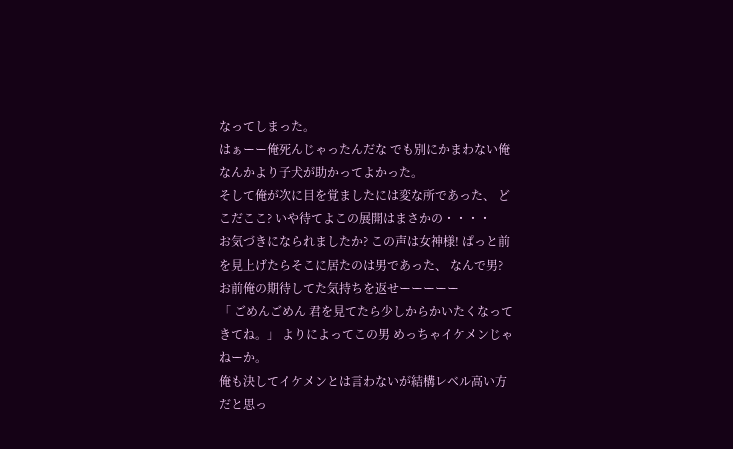なってしまった。
はぁーー俺死んじゃったんだな でも別にかまわない俺なんかより子犬が助かってよかった。
そして俺が次に目を覚ましたには変な所であった、 どこだここ? いや待てよこの展開はまさかの・・・・
お気づきになられましたか? この声は女神様! ぱっと前を見上げたらそこに居たのは男であった、 なんで男? お前俺の期待してた気持ちを返せーーーーー
「 ごめんごめん 君を見てたら少しからかいたくなってきてね。」 よりによってこの男 めっちゃイケメンじゃねーか。
俺も決してイケメンとは言わないが結構レベル高い方だと思っ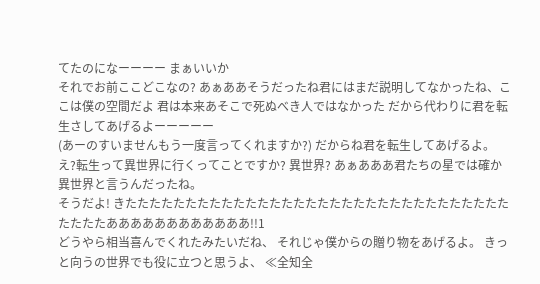てたのになーーーー まぁいいか
それでお前ここどこなの? あぁああそうだったね君にはまだ説明してなかったね、ここは僕の空間だよ 君は本来あそこで死ぬべき人ではなかった だから代わりに君を転生さしてあげるよーーーーー
(あーのすいませんもう一度言ってくれますか?) だからね君を転生してあげるよ。
え?転生って異世界に行くってことですか? 異世界? あぁあああ君たちの星では確か異世界と言うんだったね。
そうだよ! きたたたたたたたたたたたたたたたたたたたたたたたたたたたたたたたたたたたたああああああああああああ!!1
どうやら相当喜んでくれたみたいだね、 それじゃ僕からの贈り物をあげるよ。 きっと向うの世界でも役に立つと思うよ、 ≪全知全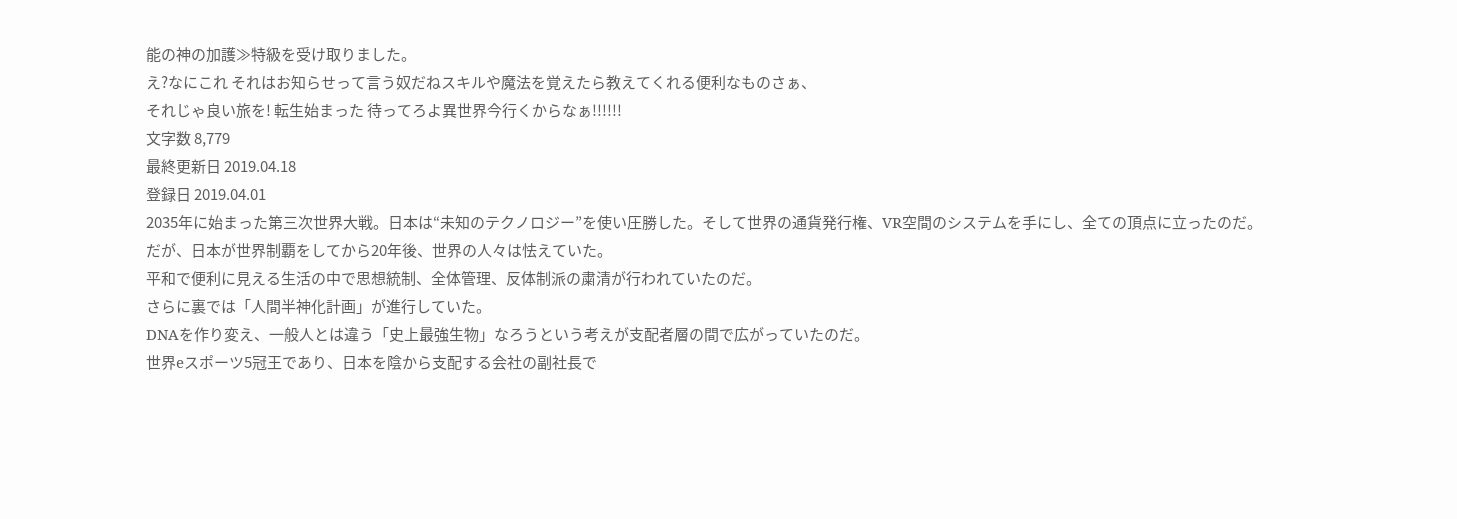能の神の加護≫特級を受け取りました。
え?なにこれ それはお知らせって言う奴だねスキルや魔法を覚えたら教えてくれる便利なものさぁ、
それじゃ良い旅を! 転生始まった 待ってろよ異世界今行くからなぁ!!!!!!
文字数 8,779
最終更新日 2019.04.18
登録日 2019.04.01
2035年に始まった第三次世界大戦。日本は“未知のテクノロジー”を使い圧勝した。そして世界の通貨発行権、VR空間のシステムを手にし、全ての頂点に立ったのだ。
だが、日本が世界制覇をしてから20年後、世界の人々は怯えていた。
平和で便利に見える生活の中で思想統制、全体管理、反体制派の粛清が行われていたのだ。
さらに裏では「人間半神化計画」が進行していた。
DNAを作り変え、一般人とは違う「史上最強生物」なろうという考えが支配者層の間で広がっていたのだ。
世界eスポーツ5冠王であり、日本を陰から支配する会社の副社長で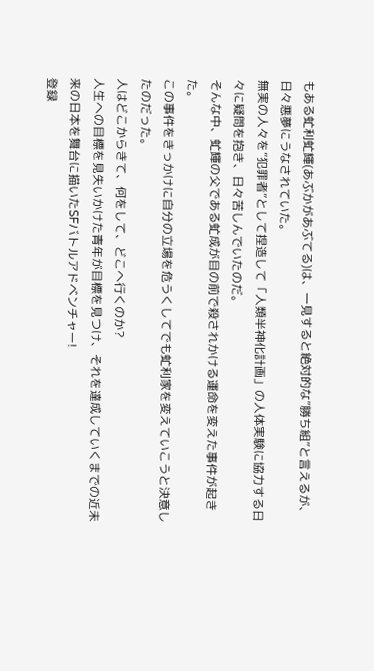もある虻利虻輝(あぶかがあぶてる)は、一見すると絶対的な”勝ち組”と言えるが、日々悪夢にうなされていた。
無実の人々を”犯罪者”として捏造して「人類半神化計画」の人体実験に協力する日々に疑問を抱き、日々苦しんでいたのだ。
そんな中、虻輝の父である虻成が目の前で殺されかける運命を変えた事件が起きた。
この事件をきっかけに自分の立場を危うくしてでも虻利家を変えていこうと決意したのだった。
人はどこからきて、何をして、どこへ行くのか?
人生への目標を見失いかけた青年が目標を見つけ、それを達成していくまでの近未来の日本を舞台に描いたSFバトルアドベンチャー!
登録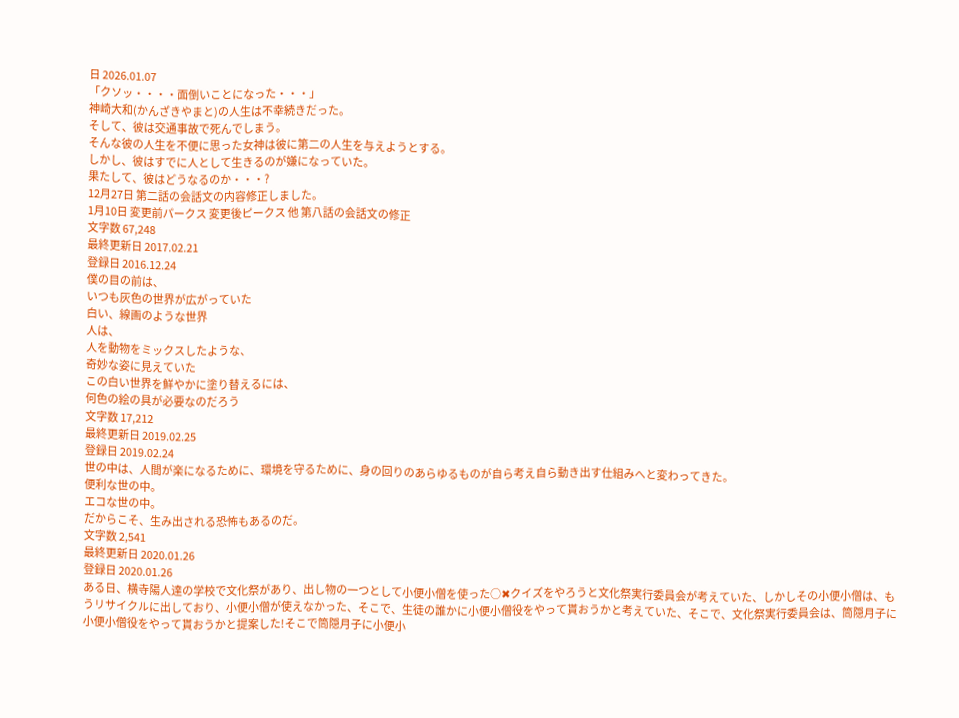日 2026.01.07
「クソッ・・・・面倒いことになった・・・」
神崎大和(かんざきやまと)の人生は不幸続きだった。
そして、彼は交通事故で死んでしまう。
そんな彼の人生を不便に思った女神は彼に第二の人生を与えようとする。
しかし、彼はすでに人として生きるのが嫌になっていた。
果たして、彼はどうなるのか・・・?
12月27日 第二話の会話文の内容修正しました。
1月10日 変更前パークス 変更後ピークス 他 第八話の会話文の修正
文字数 67,248
最終更新日 2017.02.21
登録日 2016.12.24
僕の目の前は、
いつも灰色の世界が広がっていた
白い、線画のような世界
人は、
人を動物をミックスしたような、
奇妙な姿に見えていた
この白い世界を鮮やかに塗り替えるには、
何色の絵の具が必要なのだろう
文字数 17,212
最終更新日 2019.02.25
登録日 2019.02.24
世の中は、人間が楽になるために、環境を守るために、身の回りのあらゆるものが自ら考え自ら動き出す仕組みへと変わってきた。
便利な世の中。
エコな世の中。
だからこそ、生み出される恐怖もあるのだ。
文字数 2,541
最終更新日 2020.01.26
登録日 2020.01.26
ある日、横寺陽人達の学校で文化祭があり、出し物の一つとして小便小僧を使った○✖クイズをやろうと文化祭実行委員会が考えていた、しかしその小便小僧は、もうリサイクルに出しており、小便小僧が使えなかった、そこで、生徒の誰かに小便小僧役をやって貰おうかと考えていた、そこで、文化祭実行委員会は、筒隠月子に小便小僧役をやって貰おうかと提案した!そこで筒隠月子に小便小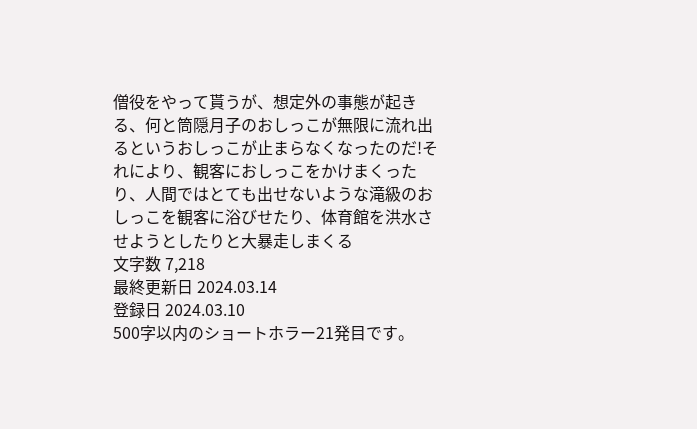僧役をやって貰うが、想定外の事態が起きる、何と筒隠月子のおしっこが無限に流れ出るというおしっこが止まらなくなったのだ!それにより、観客におしっこをかけまくったり、人間ではとても出せないような滝級のおしっこを観客に浴びせたり、体育館を洪水させようとしたりと大暴走しまくる
文字数 7,218
最終更新日 2024.03.14
登録日 2024.03.10
500字以内のショートホラー21発目です。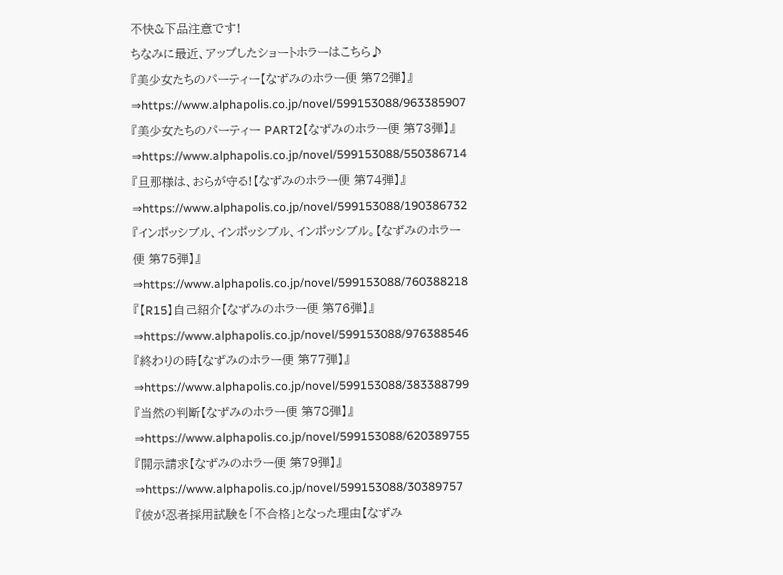不快&下品注意です!
ちなみに最近、アップしたショートホラーはこちら♪
『美少女たちのパーティー【なずみのホラー便 第72弾】』
⇒https://www.alphapolis.co.jp/novel/599153088/963385907
『美少女たちのパーティー PART2【なずみのホラー便 第73弾】』
⇒https://www.alphapolis.co.jp/novel/599153088/550386714
『旦那様は、おらが守る!【なずみのホラー便 第74弾】』
⇒https://www.alphapolis.co.jp/novel/599153088/190386732
『インポッシブル、インポッシブル、インポッシブル。【なずみのホラー便 第75弾】』
⇒https://www.alphapolis.co.jp/novel/599153088/760388218
『【R15】自己紹介【なずみのホラー便 第76弾】』
⇒https://www.alphapolis.co.jp/novel/599153088/976388546
『終わりの時【なずみのホラー便 第77弾】』
⇒https://www.alphapolis.co.jp/novel/599153088/383388799
『当然の判断【なずみのホラー便 第78弾】』
⇒https://www.alphapolis.co.jp/novel/599153088/620389755
『開示請求【なずみのホラー便 第79弾】』
⇒https://www.alphapolis.co.jp/novel/599153088/30389757
『彼が忍者採用試験を「不合格」となった理由【なずみ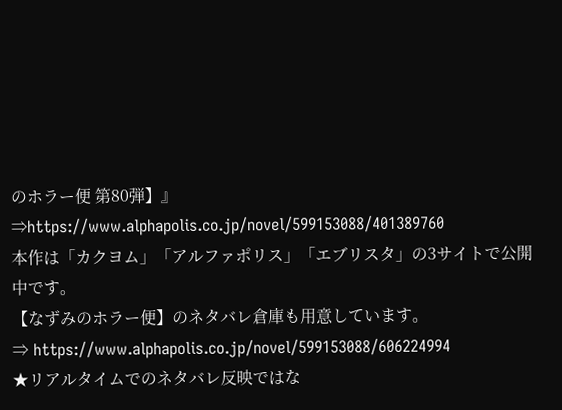のホラー便 第80弾】』
⇒https://www.alphapolis.co.jp/novel/599153088/401389760
本作は「カクヨム」「アルファポリス」「エブリスタ」の3サイトで公開中です。
【なずみのホラー便】のネタバレ倉庫も用意しています。
⇒ https://www.alphapolis.co.jp/novel/599153088/606224994
★リアルタイムでのネタバレ反映ではな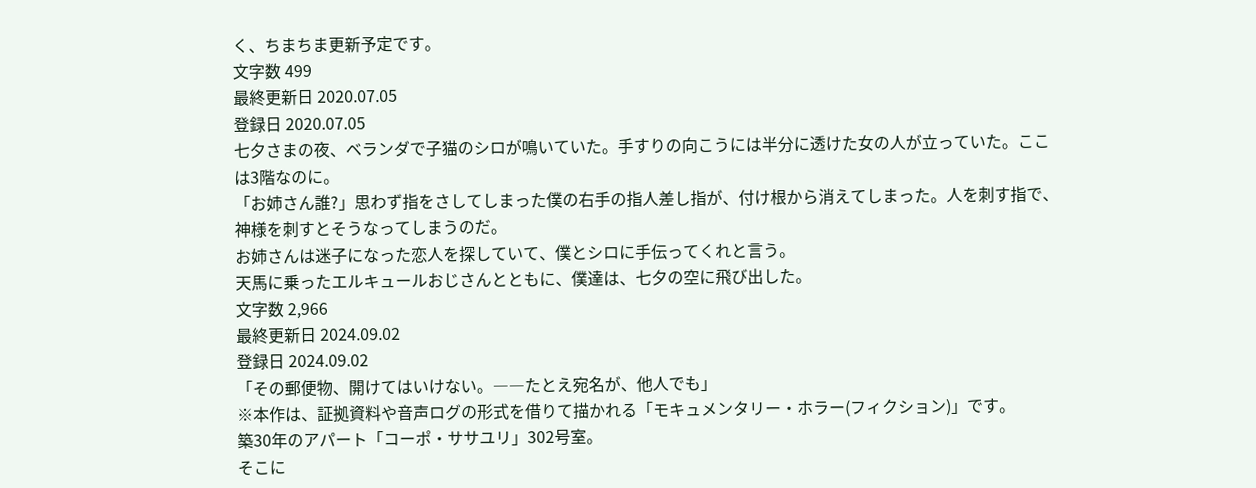く、ちまちま更新予定です。
文字数 499
最終更新日 2020.07.05
登録日 2020.07.05
七夕さまの夜、ベランダで子猫のシロが鳴いていた。手すりの向こうには半分に透けた女の人が立っていた。ここは3階なのに。
「お姉さん誰?」思わず指をさしてしまった僕の右手の指人差し指が、付け根から消えてしまった。人を刺す指で、神様を刺すとそうなってしまうのだ。
お姉さんは迷子になった恋人を探していて、僕とシロに手伝ってくれと言う。
天馬に乗ったエルキュールおじさんとともに、僕達は、七夕の空に飛び出した。
文字数 2,966
最終更新日 2024.09.02
登録日 2024.09.02
「その郵便物、開けてはいけない。――たとえ宛名が、他人でも」
※本作は、証拠資料や音声ログの形式を借りて描かれる「モキュメンタリー・ホラー(フィクション)」です。
築30年のアパート「コーポ・ササユリ」302号室。
そこに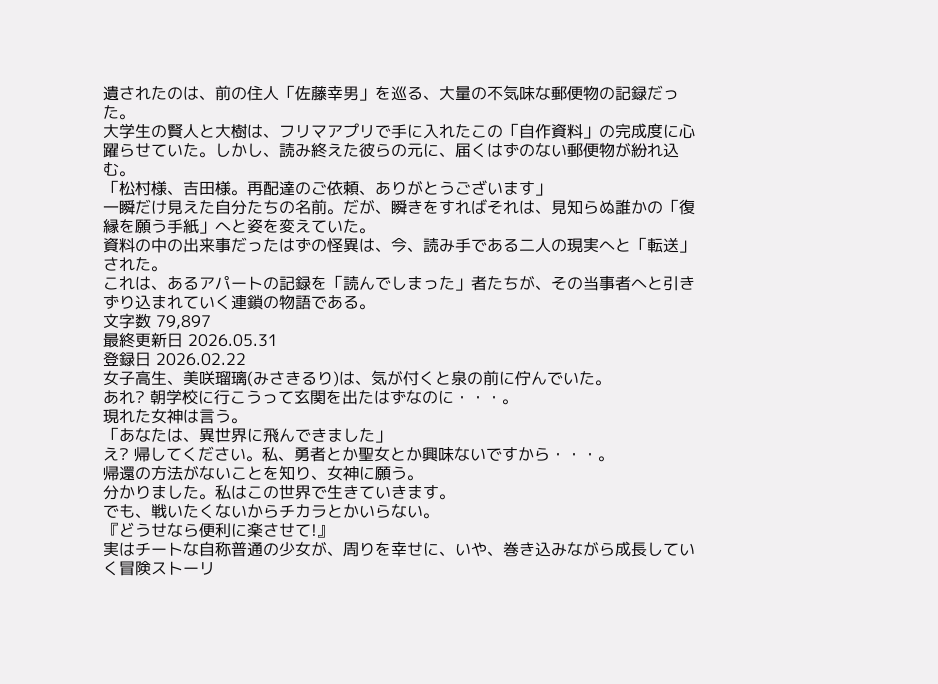遺されたのは、前の住人「佐藤幸男」を巡る、大量の不気味な郵便物の記録だった。
大学生の賢人と大樹は、フリマアプリで手に入れたこの「自作資料」の完成度に心躍らせていた。しかし、読み終えた彼らの元に、届くはずのない郵便物が紛れ込む。
「松村様、吉田様。再配達のご依頼、ありがとうございます」
一瞬だけ見えた自分たちの名前。だが、瞬きをすればそれは、見知らぬ誰かの「復縁を願う手紙」へと姿を変えていた。
資料の中の出来事だったはずの怪異は、今、読み手である二人の現実へと「転送」された。
これは、あるアパートの記録を「読んでしまった」者たちが、その当事者へと引きずり込まれていく連鎖の物語である。
文字数 79,897
最終更新日 2026.05.31
登録日 2026.02.22
女子高生、美咲瑠璃(みさきるり)は、気が付くと泉の前に佇んでいた。
あれ? 朝学校に行こうって玄関を出たはずなのに・・・。
現れた女神は言う。
「あなたは、異世界に飛んできました」
え? 帰してください。私、勇者とか聖女とか興味ないですから・・・。
帰還の方法がないことを知り、女神に願う。
分かりました。私はこの世界で生きていきます。
でも、戦いたくないからチカラとかいらない。
『どうせなら便利に楽させて!』
実はチートな自称普通の少女が、周りを幸せに、いや、巻き込みながら成長していく冒険ストーリ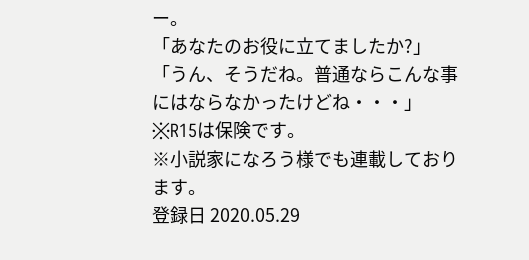ー。
「あなたのお役に立てましたか?」
「うん、そうだね。普通ならこんな事にはならなかったけどね・・・」
※R15は保険です。
※小説家になろう様でも連載しております。
登録日 2020.05.29